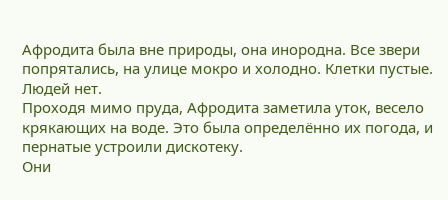Афродита была вне природы, она инородна. Все звери попрятались, на улице мокро и холодно. Клетки пустые. Людей нет.
Проходя мимо пруда, Афродита заметила уток, весело крякающих на воде. Это была определённо их погода, и пернатые устроили дискотеку.
Они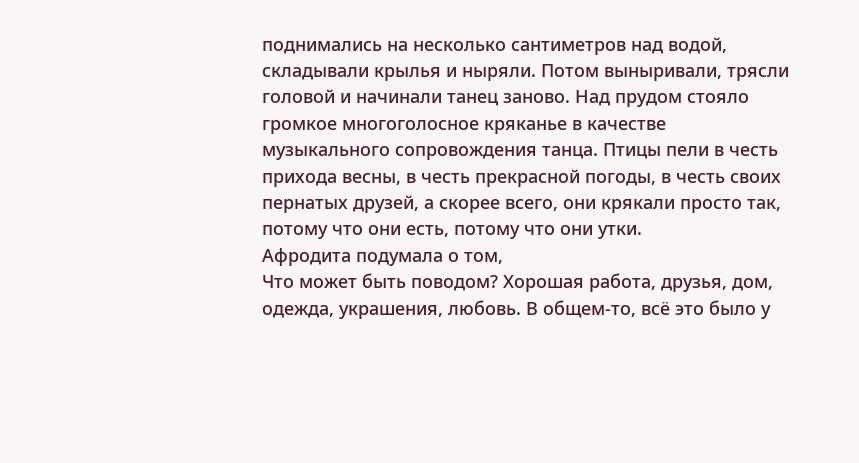поднимались на несколько сантиметров над водой, складывали крылья и ныряли. Потом выныривали, трясли головой и начинали танец заново. Над прудом стояло громкое многоголосное кряканье в качестве музыкального сопровождения танца. Птицы пели в честь прихода весны, в честь прекрасной погоды, в честь своих пернатых друзей, а скорее всего, они крякали просто так, потому что они есть, потому что они утки.
Афродита подумала о том,
Что может быть поводом? Хорошая работа, друзья, дом, одежда, украшения, любовь. В общем-то, всё это было у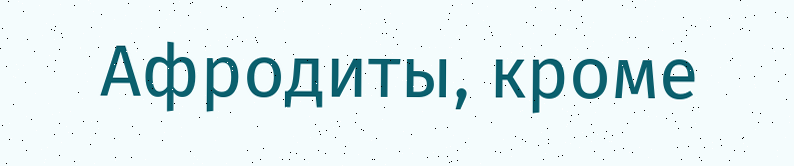Афродиты, кроме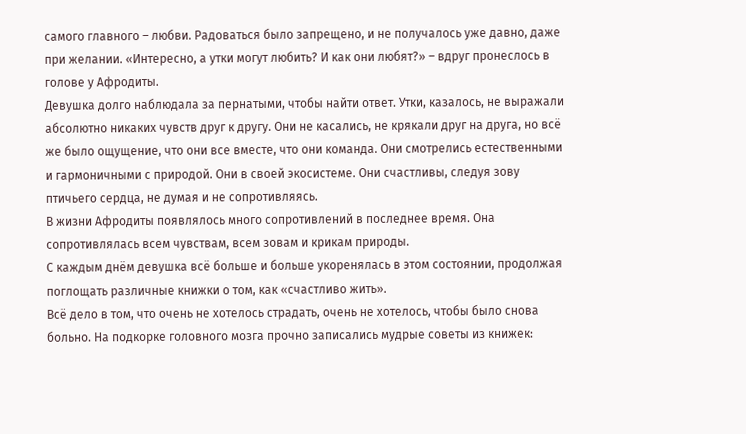самого главного – любви. Радоваться было запрещено, и не получалось уже давно, даже при желании. «Интересно, а утки могут любить? И как они любят?» – вдруг пронеслось в голове у Афродиты.
Девушка долго наблюдала за пернатыми, чтобы найти ответ. Утки, казалось, не выражали абсолютно никаких чувств друг к другу. Они не касались, не крякали друг на друга, но всё же было ощущение, что они все вместе, что они команда. Они смотрелись естественными и гармоничными с природой. Они в своей экосистеме. Они счастливы, следуя зову птичьего сердца, не думая и не сопротивляясь.
В жизни Афродиты появлялось много сопротивлений в последнее время. Она сопротивлялась всем чувствам, всем зовам и крикам природы.
С каждым днём девушка всё больше и больше укоренялась в этом состоянии, продолжая поглощать различные книжки о том, как «счастливо жить».
Всё дело в том, что очень не хотелось страдать, очень не хотелось, чтобы было снова больно. На подкорке головного мозга прочно записались мудрые советы из книжек: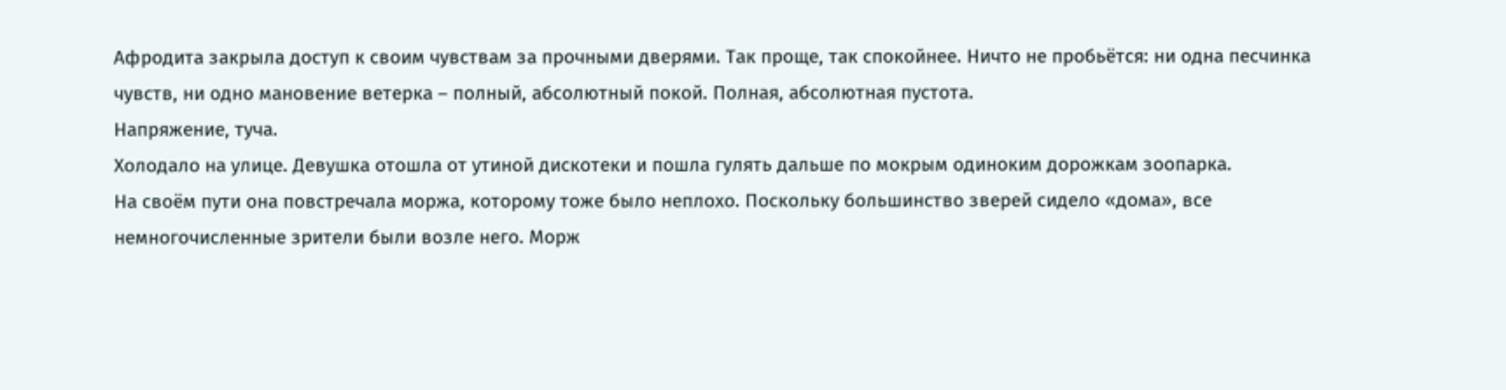Афродита закрыла доступ к своим чувствам за прочными дверями. Так проще, так спокойнее. Ничто не пробьётся: ни одна песчинка чувств, ни одно мановение ветерка – полный, абсолютный покой. Полная, абсолютная пустота.
Напряжение, туча.
Холодало на улице. Девушка отошла от утиной дискотеки и пошла гулять дальше по мокрым одиноким дорожкам зоопарка.
На своём пути она повстречала моржа, которому тоже было неплохо. Поскольку большинство зверей сидело «дома», все немногочисленные зрители были возле него. Морж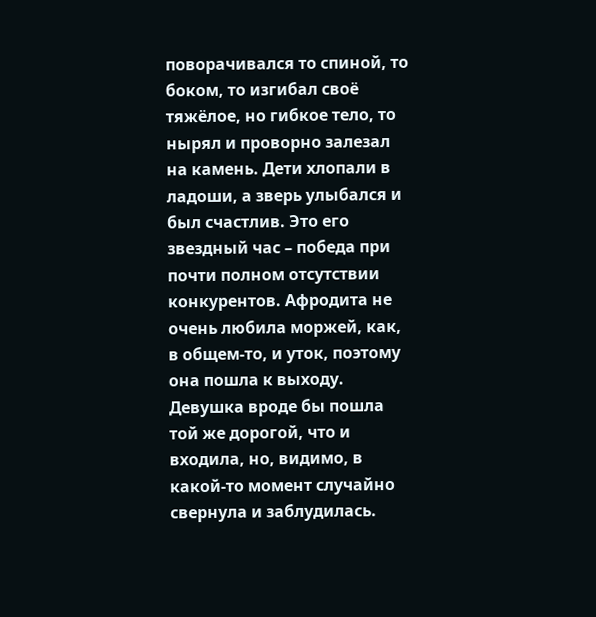поворачивался то спиной, то боком, то изгибал своё тяжёлое, но гибкое тело, то нырял и проворно залезал на камень. Дети хлопали в ладоши, а зверь улыбался и был счастлив. Это его звездный час – победа при почти полном отсутствии конкурентов. Афродита не очень любила моржей, как, в общем-то, и уток, поэтому она пошла к выходу.
Девушка вроде бы пошла той же дорогой, что и входила, но, видимо, в какой-то момент случайно свернула и заблудилась.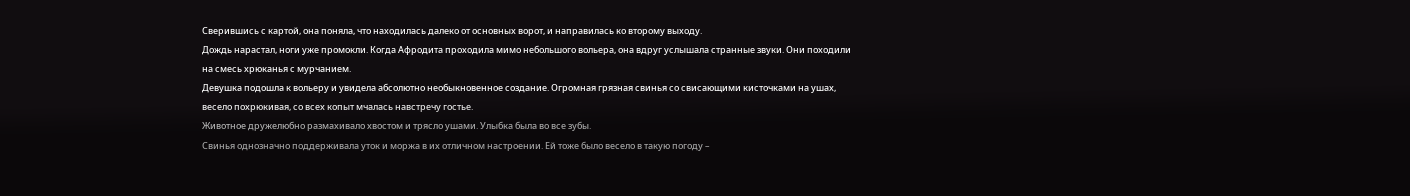Сверившись с картой, она поняла, что находилась далеко от основных ворот, и направилась ко второму выходу.
Дождь нарастал, ноги уже промокли. Когда Афродита проходила мимо небольшого вольера, она вдруг услышала странные звуки. Они походили на смесь хрюканья с мурчанием.
Девушка подошла к вольеру и увидела абсолютно необыкновенное создание. Огромная грязная свинья со свисающими кисточками на ушах, весело похрюкивая, со всех копыт мчалась навстречу гостье.
Животное дружелюбно размахивало хвостом и трясло ушами. Улыбка была во все зубы.
Свинья однозначно поддерживала уток и моржа в их отличном настроении. Ей тоже было весело в такую погоду –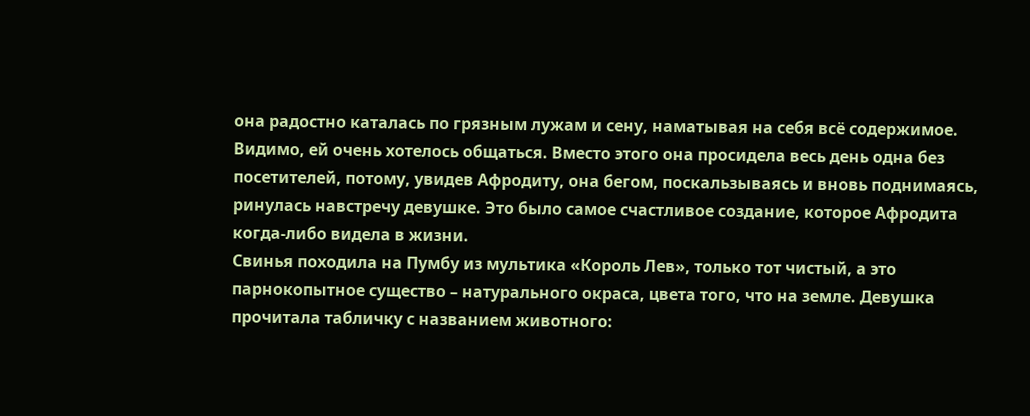она радостно каталась по грязным лужам и сену, наматывая на себя всё содержимое.
Видимо, ей очень хотелось общаться. Вместо этого она просидела весь день одна без посетителей, потому, увидев Афродиту, она бегом, поскальзываясь и вновь поднимаясь, ринулась навстречу девушке. Это было самое счастливое создание, которое Афродита когда-либо видела в жизни.
Свинья походила на Пумбу из мультика «Король Лев», только тот чистый, а это парнокопытное существо – натурального окраса, цвета того, что на земле. Девушка прочитала табличку с названием животного: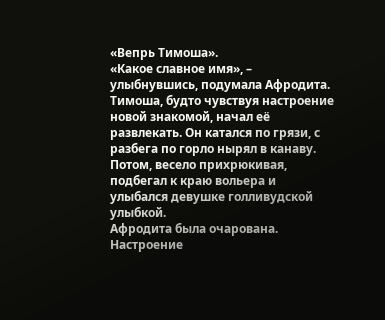«Вепрь Тимоша».
«Какое славное имя», – улыбнувшись, подумала Афродита. Тимоша, будто чувствуя настроение новой знакомой, начал её развлекать. Он катался по грязи, с разбега по горло нырял в канаву. Потом, весело прихрюкивая, подбегал к краю вольера и улыбался девушке голливудской улыбкой.
Афродита была очарована. Настроение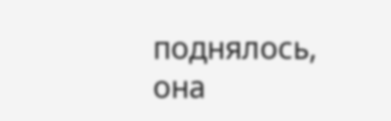поднялось, она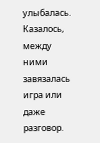улыбалась. Казалось, между ними завязалась игра или даже разговор.